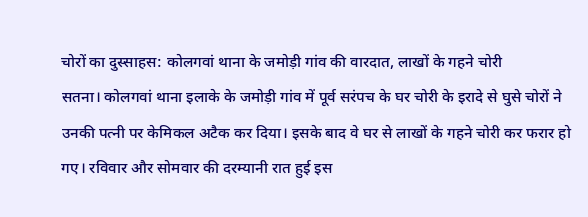चोरों का दुस्साहस: कोलगवां थाना के जमोड़ी गांव की वारदात, लाखों के गहने चोरी
सतना। कोलगवां थाना इलाके के जमोड़ी गांव में पूर्व सरंपच के घर चोरी के इरादे से घुसे चोरों ने उनकी पत्नी पर केमिकल अटैक कर दिया। इसके बाद वे घर से लाखों के गहने चोरी कर फरार हो गए। रविवार और सोमवार की दरम्यानी रात हुई इस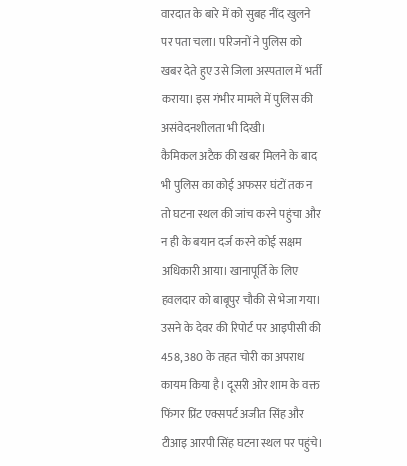वारदात के बारे में को सुबह नींद खुलने पर पता चला। परिजनों ने पुलिस को खबर देते हुए उसे जिला अस्पताल में भर्ती कराया। इस गंभीर मामले में पुलिस की असंवेदनशीलता भी दिखी।
कैमिकल अटैक की खबर मिलने के बाद भी पुलिस का कोई अफसर घंटों तक न तो घटना स्थल की जांच करने पहुंचा और न ही के बयान दर्ज करने कोई सक्षम अधिकारी आया। खानापूर्ति के लिए हवलदार को बाबूपुर चौकी से भेजा गया।
उसने के देवर की रिपोर्ट पर आइपीसी की 458, 380 के तहत चोरी का अपराध कायम किया है। दूसरी ओर शाम के वक्त फिंगर प्रिंट एक्सपर्ट अजीत सिंह और टीआइ आरपी सिंह घटना स्थल पर पहुंचे।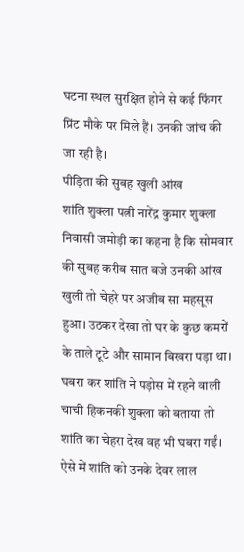घटना स्थल सुरक्षित होने से कई फिंगर प्रिंट मौके पर मिले हैं। उनकी जांच की जा रही है।
पीड़िता की सुबह खुली आंख
शांति शुक्ला पत्नी नारेंद्र कुमार शुक्ला निवासी जमोड़ी का कहना है कि सोमवार की सुबह करीब सात बजे उनकी आंख खुली तो चेहरे पर अजीब सा महसूस हुआ। उठकर देखा तो घर के कुछ कमरों के ताले टूटे और सामान बिखरा पड़ा था। घबरा कर शांति ने पड़ोस में रहने वाली चाची हिकनकी शुक्ला को बताया तो शांति का चेहरा देख वह भी घबरा गईं। ऐसे में शांति को उनके देवर लाल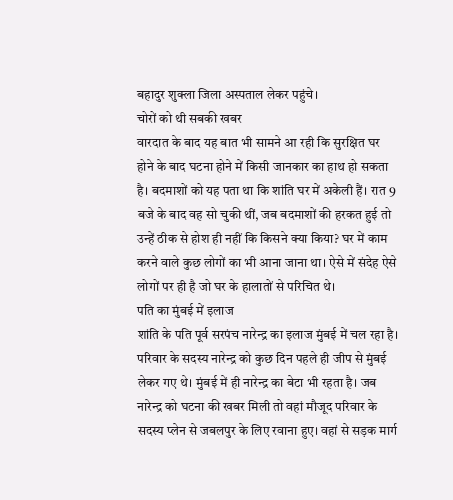बहादुर शुक्ला जिला अस्पताल लेकर पहुंचे।
चोरों को थी सबकी खबर
वारदात के बाद यह बात भी सामने आ रही कि सुरक्षित घर होने के बाद घटना होने में किसी जानकार का हाथ हो सकता है। बदमाशों को यह पता था कि शांति घर में अकेली हैं। रात 9 बजे के बाद वह सो चुकी थीं, जब बदमाशों की हरकत हुई तो उन्हें ठीक से होश ही नहीं कि किसने क्या किया? घर में काम करने वाले कुछ लोगों का भी आना जाना था। ऐसे में संदेह ऐसे लोगों पर ही है जो घर के हालातों से परिचित थे।
पति का मुंबई में इलाज
शांति के पति पूर्व सरपंच नारेन्द्र का इलाज मुंबई में चल रहा है। परिवार के सदस्य नारेन्द्र को कुछ दिन पहले ही जीप से मुंबई लेकर गए थे। मुंबई में ही नारेन्द्र का बेटा भी रहता है। जब नारेन्द्र को घटना की खबर मिली तो वहां मौजूद परिवार के सदस्य प्लेन से जबलपुर के लिए रवाना हुए। वहां से सड़क मार्ग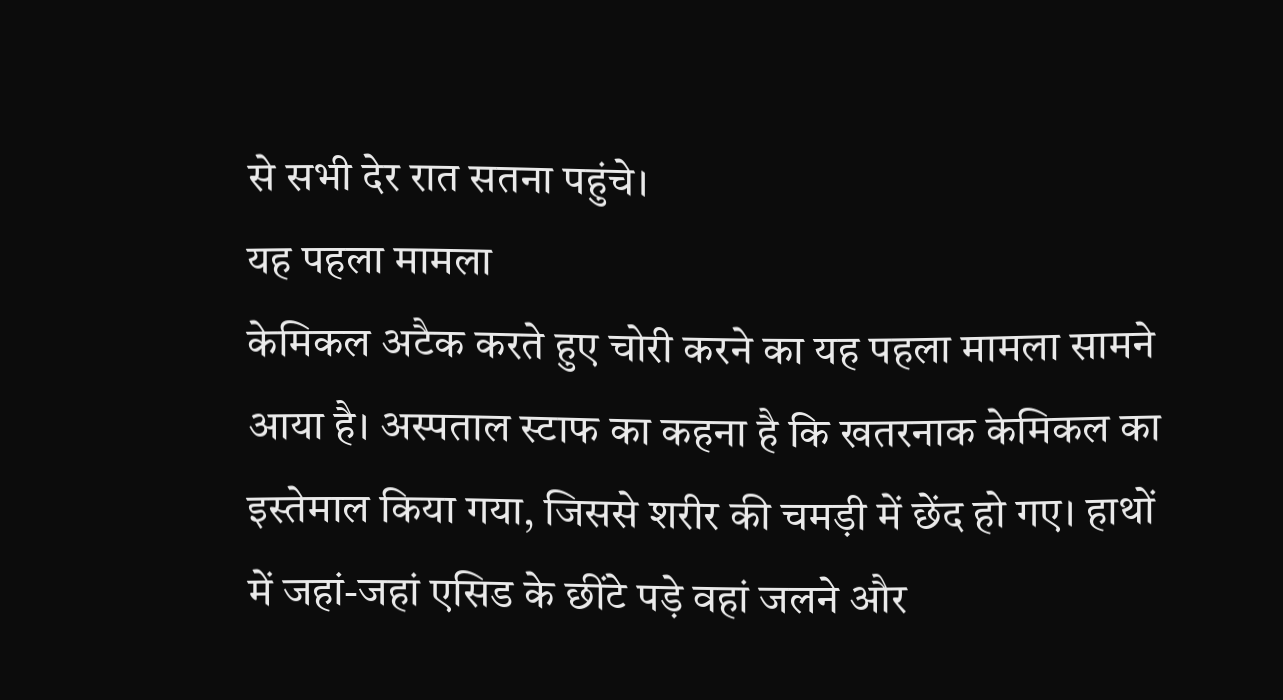से सभी देर रात सतना पहुंचे।
यह पहला मामला
केमिकल अटैक करते हुए चोरी करने का यह पहला मामला सामने आया है। अस्पताल स्टाफ का कहना है कि खतरनाक केमिकल का इस्तेमाल किया गया, जिससे शरीर की चमड़ी में छेंद हो गए। हाथों में जहां-जहां एसिड के छींटे पड़े वहां जलने और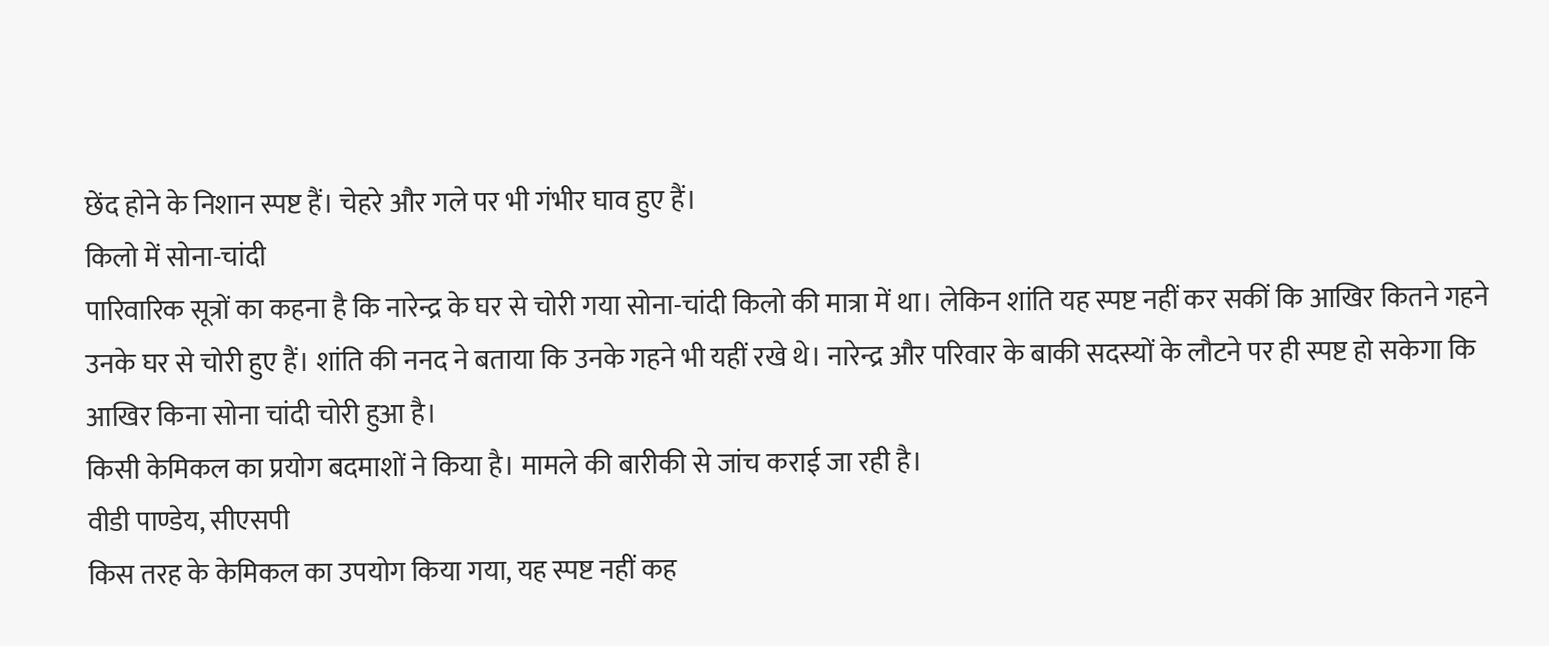छेंद होने के निशान स्पष्ट हैं। चेहरे और गले पर भी गंभीर घाव हुए हैं।
किलो में सोना-चांदी
पारिवारिक सूत्रों का कहना है कि नारेन्द्र के घर से चोरी गया सोना-चांदी किलो की मात्रा में था। लेकिन शांति यह स्पष्ट नहीं कर सकीं कि आखिर कितने गहने उनके घर से चोरी हुए हैं। शांति की ननद ने बताया कि उनके गहने भी यहीं रखे थे। नारेन्द्र और परिवार के बाकी सदस्यों के लौटने पर ही स्पष्ट हो सकेगा कि आखिर किना सोना चांदी चोरी हुआ है।
किसी केमिकल का प्रयोग बदमाशों ने किया है। मामले की बारीकी से जांच कराई जा रही है।
वीडी पाण्डेय, सीएसपी
किस तरह के केमिकल का उपयोग किया गया, यह स्पष्ट नहीं कह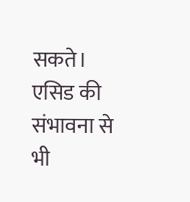सकते। एसिड की संभावना से भी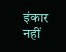इंकार नहीं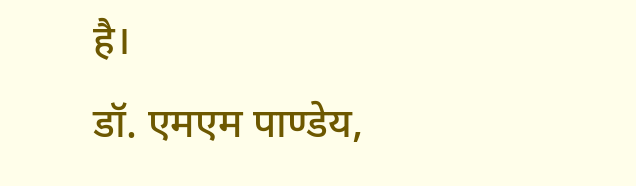है।
डॉ. एमएम पाण्डेय,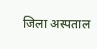जिला अस्पताल